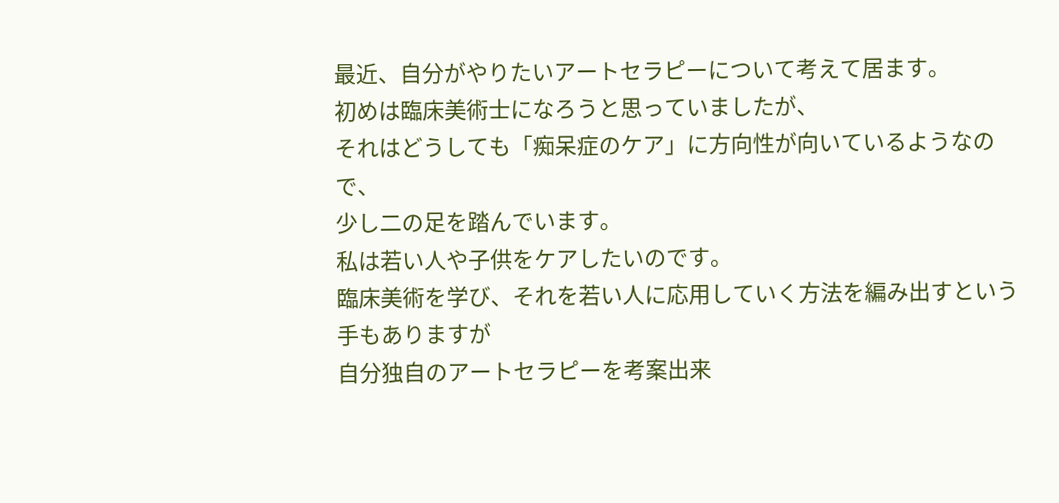最近、自分がやりたいアートセラピーについて考えて居ます。
初めは臨床美術士になろうと思っていましたが、
それはどうしても「痴呆症のケア」に方向性が向いているようなので、
少し二の足を踏んでいます。
私は若い人や子供をケアしたいのです。
臨床美術を学び、それを若い人に応用していく方法を編み出すという手もありますが
自分独自のアートセラピーを考案出来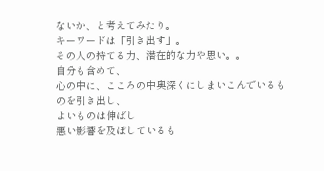ないか、と考えてみたり。
キーワードは「引き出す」。
その人の持てる力、潜在的な力や思い。。
自分も含めて、
心の中に、こころの中奥深くにしまいこんでいるものを引き出し、
よいものは伸ばし
悪い影響を及ぼしているも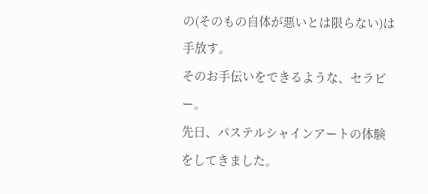の(そのもの自体が悪いとは限らない)は手放す。
そのお手伝いをできるような、セラピー。
先日、パステルシャインアートの体験をしてきました。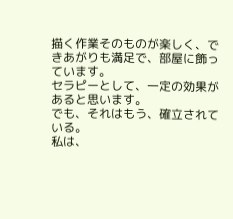描く作業そのものが楽しく、できあがりも満足で、部屋に飾っています。
セラピーとして、一定の効果があると思います。
でも、それはもう、確立されている。
私は、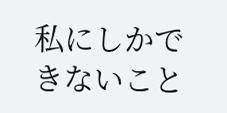私にしかできないこと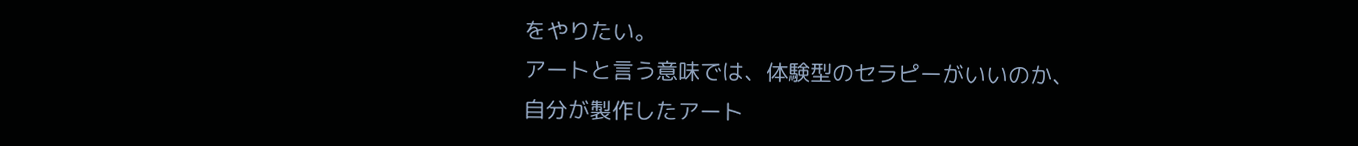をやりたい。
アートと言う意味では、体験型のセラピーがいいのか、
自分が製作したアート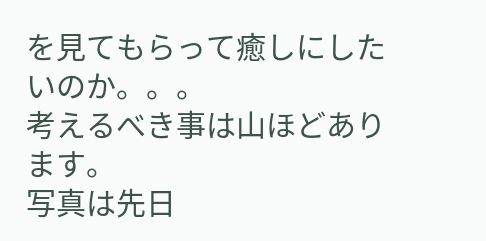を見てもらって癒しにしたいのか。。。
考えるべき事は山ほどあります。
写真は先日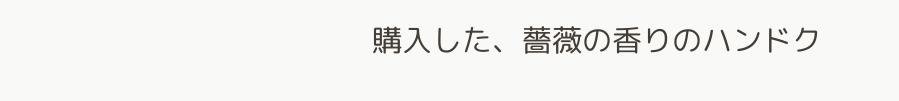購入した、薔薇の香りのハンドク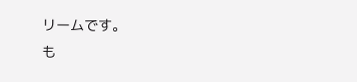リームです。
も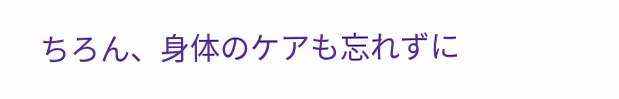ちろん、身体のケアも忘れずに